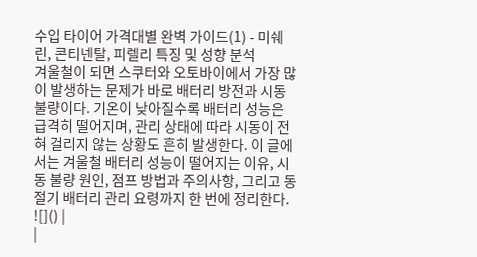수입 타이어 가격대별 완벽 가이드(1) - 미쉐린, 콘티넨탈, 피렐리 특징 및 성향 분석
겨울철이 되면 스쿠터와 오토바이에서 가장 많이 발생하는 문제가 바로 배터리 방전과 시동 불량이다. 기온이 낮아질수록 배터리 성능은 급격히 떨어지며, 관리 상태에 따라 시동이 전혀 걸리지 않는 상황도 흔히 발생한다. 이 글에서는 겨울철 배터리 성능이 떨어지는 이유, 시동 불량 원인, 점프 방법과 주의사항, 그리고 동절기 배터리 관리 요령까지 한 번에 정리한다.
![]() |
|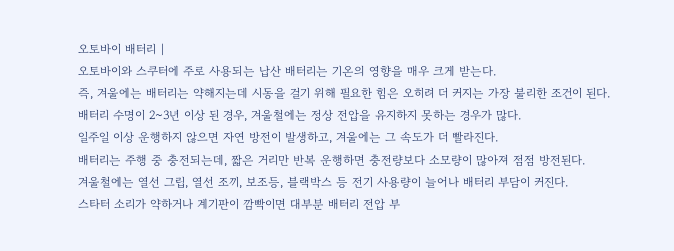오토바이 배터리 |
오토바이와 스쿠터에 주로 사용되는 납산 배터리는 기온의 영향을 매우 크게 받는다.
즉, 겨울에는 배터리는 약해지는데 시동을 걸기 위해 필요한 힘은 오히려 더 커지는 가장 불리한 조건이 된다.
배터리 수명이 2~3년 이상 된 경우, 겨울철에는 정상 전압을 유지하지 못하는 경우가 많다.
일주일 이상 운행하지 않으면 자연 방전이 발생하고, 겨울에는 그 속도가 더 빨라진다.
배터리는 주행 중 충전되는데, 짧은 거리만 반복 운행하면 충전량보다 소모량이 많아져 점점 방전된다.
겨울철에는 열선 그립, 열선 조끼, 보조등, 블랙박스 등 전기 사용량이 늘어나 배터리 부담이 커진다.
스타터 소리가 약하거나 계기판이 깜빡이면 대부분 배터리 전압 부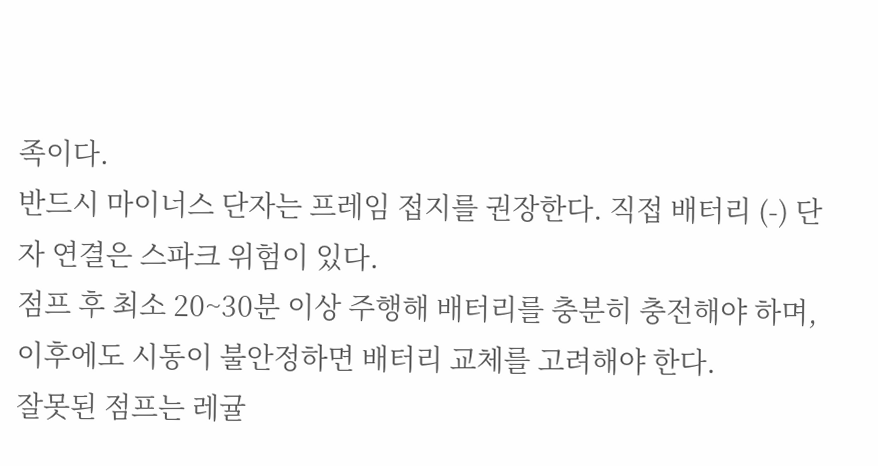족이다.
반드시 마이너스 단자는 프레임 접지를 권장한다. 직접 배터리 (-) 단자 연결은 스파크 위험이 있다.
점프 후 최소 20~30분 이상 주행해 배터리를 충분히 충전해야 하며, 이후에도 시동이 불안정하면 배터리 교체를 고려해야 한다.
잘못된 점프는 레귤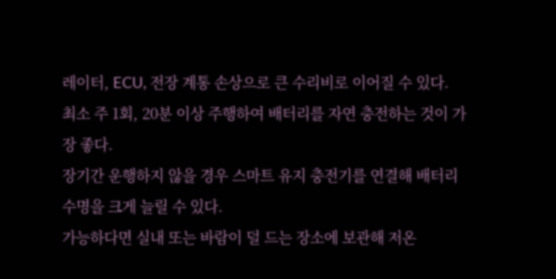레이터, ECU, 전장 계통 손상으로 큰 수리비로 이어질 수 있다.
최소 주 1회, 20분 이상 주행하여 배터리를 자연 충전하는 것이 가장 좋다.
장기간 운행하지 않을 경우 스마트 유지 충전기를 연결해 배터리 수명을 크게 늘릴 수 있다.
가능하다면 실내 또는 바람이 덜 드는 장소에 보관해 저온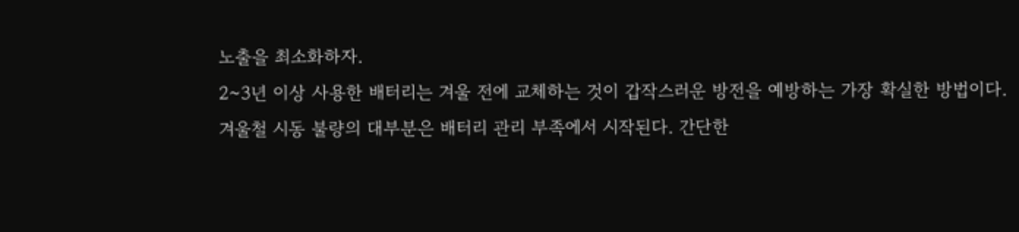노출을 최소화하자.
2~3년 이상 사용한 배터리는 겨울 전에 교체하는 것이 갑작스러운 방전을 예방하는 가장 확실한 방법이다.
겨울철 시동 불량의 대부분은 배터리 관리 부족에서 시작된다. 간단한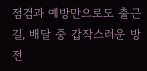점검과 예방만으로도 출근길, 배달 중 갑작스러운 방전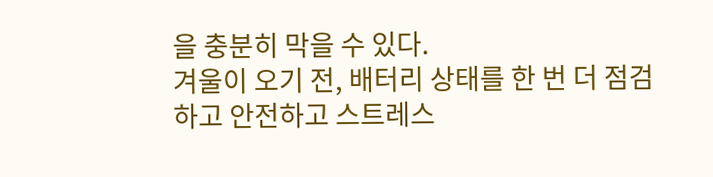을 충분히 막을 수 있다.
겨울이 오기 전, 배터리 상태를 한 번 더 점검하고 안전하고 스트레스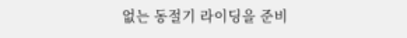없는 동절기 라이딩을 준비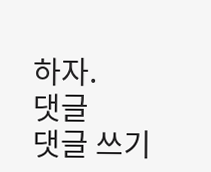하자.
댓글
댓글 쓰기